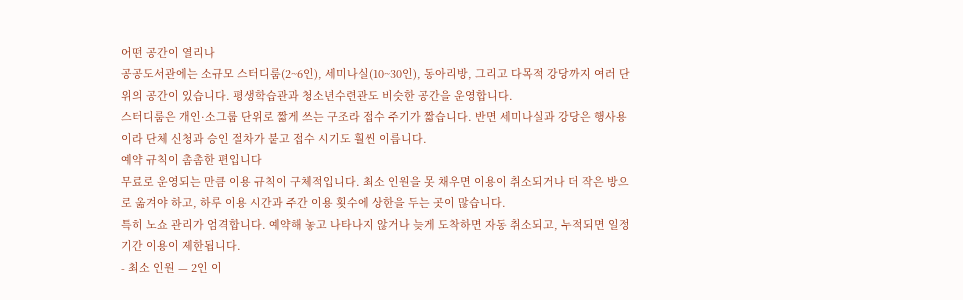어떤 공간이 열리나
공공도서관에는 소규모 스터디룸(2~6인), 세미나실(10~30인), 동아리방, 그리고 다목적 강당까지 여러 단위의 공간이 있습니다. 평생학습관과 청소년수련관도 비슷한 공간을 운영합니다.
스터디룸은 개인·소그룹 단위로 짧게 쓰는 구조라 접수 주기가 짧습니다. 반면 세미나실과 강당은 행사용이라 단체 신청과 승인 절차가 붙고 접수 시기도 훨씬 이릅니다.
예약 규칙이 촘촘한 편입니다
무료로 운영되는 만큼 이용 규칙이 구체적입니다. 최소 인원을 못 채우면 이용이 취소되거나 더 작은 방으로 옮겨야 하고, 하루 이용 시간과 주간 이용 횟수에 상한을 두는 곳이 많습니다.
특히 노쇼 관리가 엄격합니다. 예약해 놓고 나타나지 않거나 늦게 도착하면 자동 취소되고, 누적되면 일정 기간 이용이 제한됩니다.
- 최소 인원 — 2인 이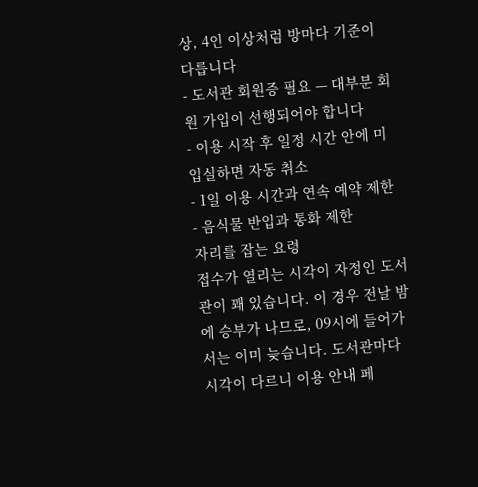상, 4인 이상처럼 방마다 기준이 다릅니다
- 도서관 회원증 필요 — 대부분 회원 가입이 선행되어야 합니다
- 이용 시작 후 일정 시간 안에 미입실하면 자동 취소
- 1일 이용 시간과 연속 예약 제한
- 음식물 반입과 통화 제한
자리를 잡는 요령
접수가 열리는 시각이 자정인 도서관이 꽤 있습니다. 이 경우 전날 밤에 승부가 나므로, 09시에 들어가서는 이미 늦습니다. 도서관마다 시각이 다르니 이용 안내 페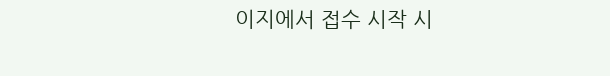이지에서 접수 시작 시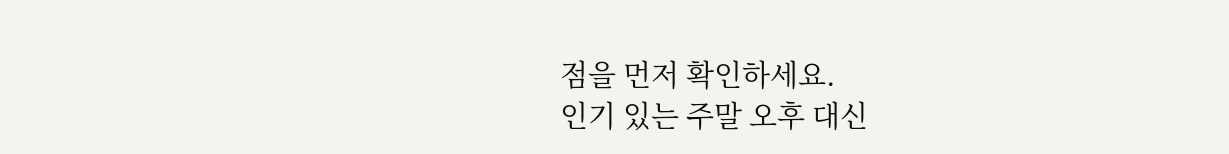점을 먼저 확인하세요.
인기 있는 주말 오후 대신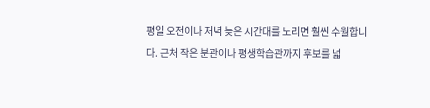평일 오전이나 저녁 늦은 시간대를 노리면 훨씬 수월합니다. 근처 작은 분관이나 평생학습관까지 후보를 넓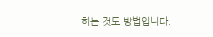히는 것도 방법입니다.